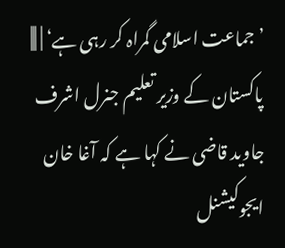’جماعت اسلامی گمراہ کر رہی ہے‘ | |||
پاکستان کے وزیر تعلیم جنرل اشرف جاوید قاضی نے کہا ہے کہ آغا خان ایجوکیشنل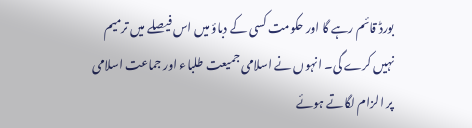بورڈ قائم رہے گا اور حکومت کسی کے دباؤ میں اس فیصلے میں ترمیم نہیں کرے گی۔ انہوں نے اسلامی جمیعت طلباء اور جماعت اسلامی پر الزام لگاتے ہوئے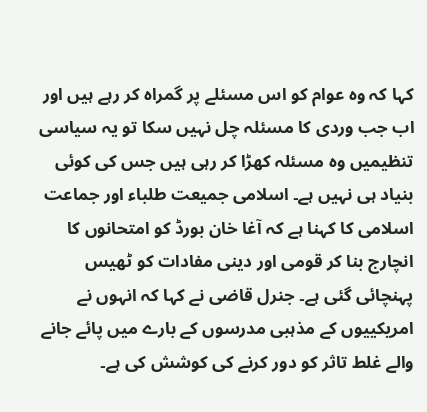کہا کہ وہ عوام کو اس مسئلے پر گمراہ کر رہے ہیں اور اب جب وردی کا مسئلہ چل نہیں سکا تو یہ سیاسی تنظیمیں وہ مسئلہ کھڑا کر رہی ہیں جس کی کوئی بنیاد ہی نہیں ہے۔ اسلامی جمیعت طلباء اور جماعت اسلامی کا کہنا ہے کہ آغا خان بورڈ کو امتحانوں کا انچارج بنا کر قومی اور دینی مفادات کو ٹھیس پہنچائی گئی ہے۔ جنرل قاضی نے کہا کہ انہوں نے امریکییوں کے مذہبی مدرسوں کے بارے میں پائے جانے والے غلط تاثر کو دور کرنے کی کوشش کی ہے۔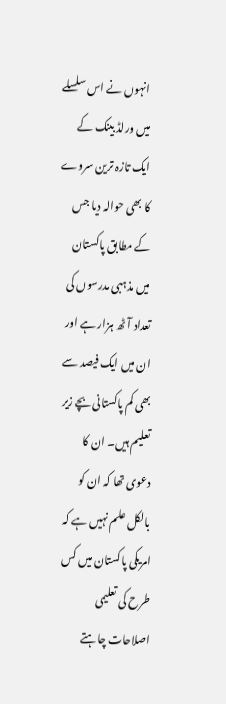انہوں نے اس سلسلے میں ورلڈ بینک کے ایک تازہ ترین سروے کا بھی حوالہ دیا جس کے مطابق پاکستان میں مذہبی مدرسوں کی تعداد آٹھ ہزار ہے اور ان میں ایک فیصد سے بھی کم پاکستانی بچے زیر تعلیم ہیں۔ ان کا دعوی تھا کہ ان کو بالکل علم نہیں ہے کہ امریکی پاکستان میں کس طرح کی تعلیمی اصلاحات چاہتے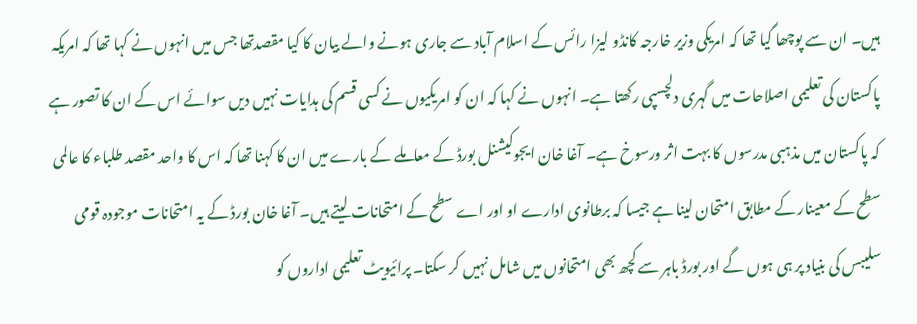ہیں۔ ان سے پوچھا گیا تھا کہ امریکی وزیر خارجہ کانڈو لیزا رائس کے اسلام آباد سے جاری ہونے والے بیان کا کیا مقصدتھا جس میں انہوں نے کہا تھا کہ امریکہ پاکستان کی تعلیمی اصلاحات میں گہری دلچسپی رکھتا ہے۔ انہوں نے کہا کہ ان کو امریکیوں نے کسی قسم کی ہدایات نہیں دیں سوائے اس کے ان کا تصور ہے کہ پاکستان میں مذہبی مدرسوں کا بہت اثر ورسوخ ہے۔ آغا خان ایجوکیشنل بورڈ کے معاملے کے بارے میں ان کا کہنا تھا کہ اس کا واحد مقصد طلباء کا عالمی سطح کے معینار کے مطابق امتحان لینا ہے جیسا کہ برطانوی ادارے او اور اے سطح کے امتحانات لیتے ہیں۔ آغا خان بورڈ کے یہ امتحانات موجودہ قومی سلیبس کی بنیاد پر ہی ہوں گے اور بورڈ باہر سے کچھ بھی امتحانوں میں شامل نہیں کر سکتا۔ پرائیویٹ تعلیمی اداروں کو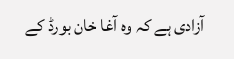آزادی ہے کہ وہ آغا خان بورڈ کے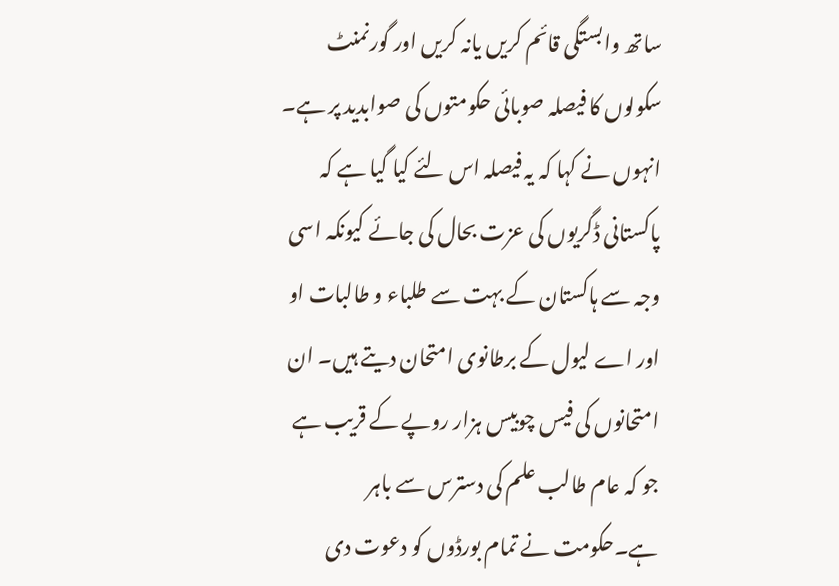ساتھ وابستگی قائم کریں یانہ کریں اور گورنمنٹ سکولوں کا فیصلہ صوبائی حکومتوں کی صوابدید پر ہے۔ انہوں نے کہا کہ یہ فیصلہ اس لئے کیا گیا ہے کہ پاکستانی ڈگریوں کی عزت بحال کی جائے کیونکہ اسی وجہ سے ہاکستان کے بہت سے طلباء و طالبات او اور اے لیول کے برطانوی امتحان دیتے ہیں۔ ان امتحانوں کی فیس چوبیس ہزار روپے کے قریب ہے جو کہ عام طالب علم کی دسترس سے باہر ہے۔حکومت نے تمام بورڈوں کو دعوت دی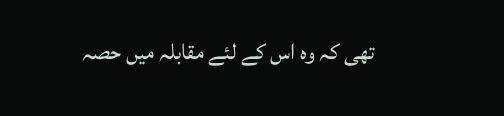تھی کہ وہ اس کے لئے مقابلہ میں حصہ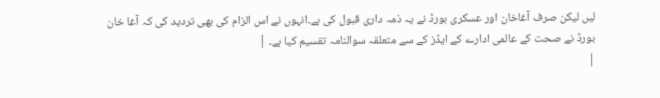لیں لیکن صرف آغاخان اور عسکری بورڈ نے یہ ذمہ داری قبول کی ہے۔انہوں نے اس الزام کی بھی تردید کی کہ آغا خان بورڈ نے صحت کے عالمی ادارے کے ایڈز کے سے متعلقہ سوالنامہ تقسیم کیا ہے۔ |
|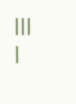|||
|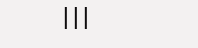|||